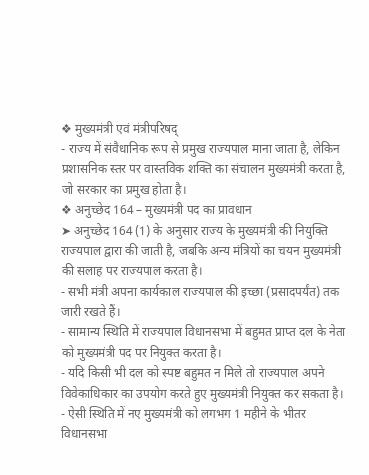❖ मुख्यमंत्री एवं मंत्रीपरिषद्
- राज्य में संवैधानिक रूप से प्रमुख राज्यपाल माना जाता है, लेकिन प्रशासनिक स्तर पर वास्तविक शक्ति का संचालन मुख्यमंत्री करता है, जो सरकार का प्रमुख होता है।
❖ अनुच्छेद 164 – मुख्यमंत्री पद का प्रावधान
➤ अनुच्छेद 164 (1) के अनुसार राज्य के मुख्यमंत्री की नियुक्ति राज्यपाल द्वारा की जाती है, जबकि अन्य मंत्रियों का चयन मुख्यमंत्री की सलाह पर राज्यपाल करता है।
- सभी मंत्री अपना कार्यकाल राज्यपाल की इच्छा (प्रसादपर्यंत) तक जारी रखते हैं।
- सामान्य स्थिति में राज्यपाल विधानसभा में बहुमत प्राप्त दल के नेता को मुख्यमंत्री पद पर नियुक्त करता है।
- यदि किसी भी दल को स्पष्ट बहुमत न मिले तो राज्यपाल अपने विवेकाधिकार का उपयोग करते हुए मुख्यमंत्री नियुक्त कर सकता है।
- ऐसी स्थिति में नए मुख्यमंत्री को लगभग 1 महीने के भीतर विधानसभा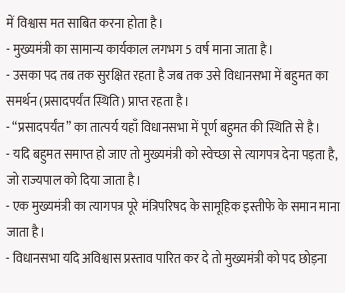में विश्वास मत साबित करना होता है।
- मुख्यमंत्री का सामान्य कार्यकाल लगभग 5 वर्ष माना जाता है।
- उसका पद तब तक सुरक्षित रहता है जब तक उसे विधानसभा में बहुमत का समर्थन (प्रसादपर्यंत स्थिति) प्राप्त रहता है।
- “प्रसादपर्यंत” का तात्पर्य यहाँ विधानसभा में पूर्ण बहुमत की स्थिति से है।
- यदि बहुमत समाप्त हो जाए तो मुख्यमंत्री को स्वेच्छा से त्यागपत्र देना पड़ता है, जो राज्यपाल को दिया जाता है।
- एक मुख्यमंत्री का त्यागपत्र पूरे मंत्रिपरिषद के सामूहिक इस्तीफे के समान माना जाता है।
- विधानसभा यदि अविश्वास प्रस्ताव पारित कर दे तो मुख्यमंत्री को पद छोड़ना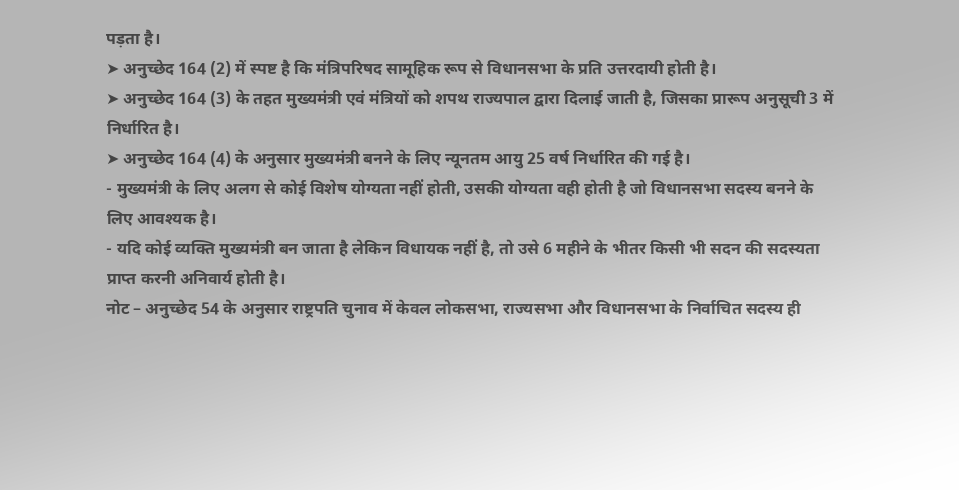पड़ता है।
➤ अनुच्छेद 164 (2) में स्पष्ट है कि मंत्रिपरिषद सामूहिक रूप से विधानसभा के प्रति उत्तरदायी होती है।
➤ अनुच्छेद 164 (3) के तहत मुख्यमंत्री एवं मंत्रियों को शपथ राज्यपाल द्वारा दिलाई जाती है, जिसका प्रारूप अनुसूची 3 में निर्धारित है।
➤ अनुच्छेद 164 (4) के अनुसार मुख्यमंत्री बनने के लिए न्यूनतम आयु 25 वर्ष निर्धारित की गई है।
- मुख्यमंत्री के लिए अलग से कोई विशेष योग्यता नहीं होती, उसकी योग्यता वही होती है जो विधानसभा सदस्य बनने के लिए आवश्यक है।
- यदि कोई व्यक्ति मुख्यमंत्री बन जाता है लेकिन विधायक नहीं है, तो उसे 6 महीने के भीतर किसी भी सदन की सदस्यता प्राप्त करनी अनिवार्य होती है।
नोट – अनुच्छेद 54 के अनुसार राष्ट्रपति चुनाव में केवल लोकसभा, राज्यसभा और विधानसभा के निर्वाचित सदस्य ही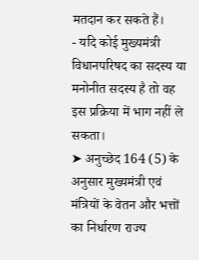मतदान कर सकते हैं।
- यदि कोई मुख्यमंत्री विधानपरिषद का सदस्य या मनोनीत सदस्य है तो वह इस प्रक्रिया में भाग नहीं ले सकता।
➤ अनुच्छेद 164 (5) के अनुसार मुख्यमंत्री एवं मंत्रियों के वेतन और भत्तों का निर्धारण राज्य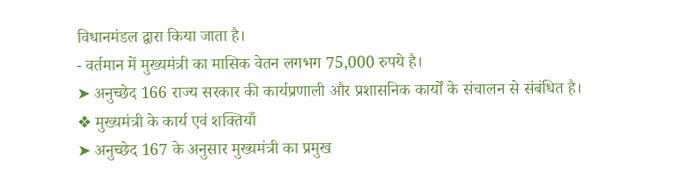विधानमंडल द्वारा किया जाता है।
- वर्तमान में मुख्यमंत्री का मासिक वेतन लगभग 75,000 रुपये है।
➤ अनुच्छेद 166 राज्य सरकार की कार्यप्रणाली और प्रशासनिक कार्यों के संचालन से संबंधित है।
❖ मुख्यमंत्री के कार्य एवं शक्तियाँ
➤ अनुच्छेद 167 के अनुसार मुख्यमंत्री का प्रमुख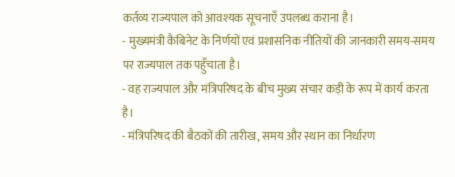कर्तव्य राज्यपाल को आवश्यक सूचनाएँ उपलब्ध कराना है।
- मुख्यमंत्री कैबिनेट के निर्णयों एवं प्रशासनिक नीतियों की जानकारी समय-समय पर राज्यपाल तक पहुँचाता है।
- वह राज्यपाल और मंत्रिपरिषद के बीच मुख्य संचार कड़ी के रूप में कार्य करता है।
- मंत्रिपरिषद की बैठकों की तारीख, समय और स्थान का निर्धारण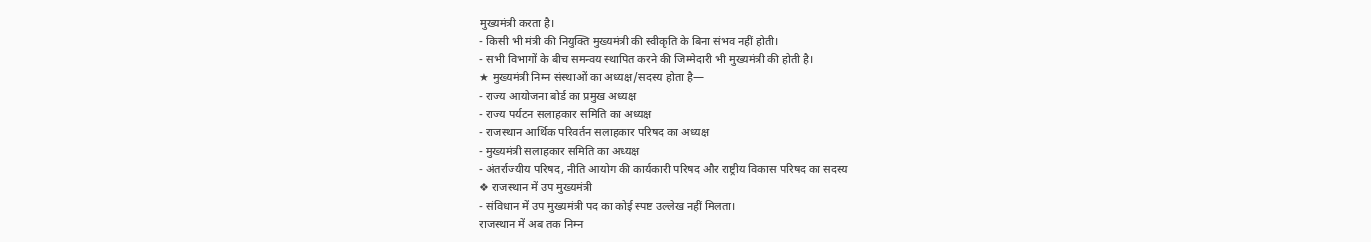मुख्यमंत्री करता है।
- किसी भी मंत्री की नियुक्ति मुख्यमंत्री की स्वीकृति के बिना संभव नहीं होती।
- सभी विभागों के बीच समन्वय स्थापित करने की जिम्मेदारी भी मुख्यमंत्री की होती है।
★ मुख्यमंत्री निम्न संस्थाओं का अध्यक्ष/सदस्य होता है—
- राज्य आयोजना बोर्ड का प्रमुख अध्यक्ष
- राज्य पर्यटन सलाहकार समिति का अध्यक्ष
- राजस्थान आर्थिक परिवर्तन सलाहकार परिषद का अध्यक्ष
- मुख्यमंत्री सलाहकार समिति का अध्यक्ष
- अंतर्राज्यीय परिषद, नीति आयोग की कार्यकारी परिषद और राष्ट्रीय विकास परिषद का सदस्य
❖ राजस्थान में उप मुख्यमंत्री
- संविधान में उप मुख्यमंत्री पद का कोई स्पष्ट उल्लेख नहीं मिलता।
राजस्थान में अब तक निम्न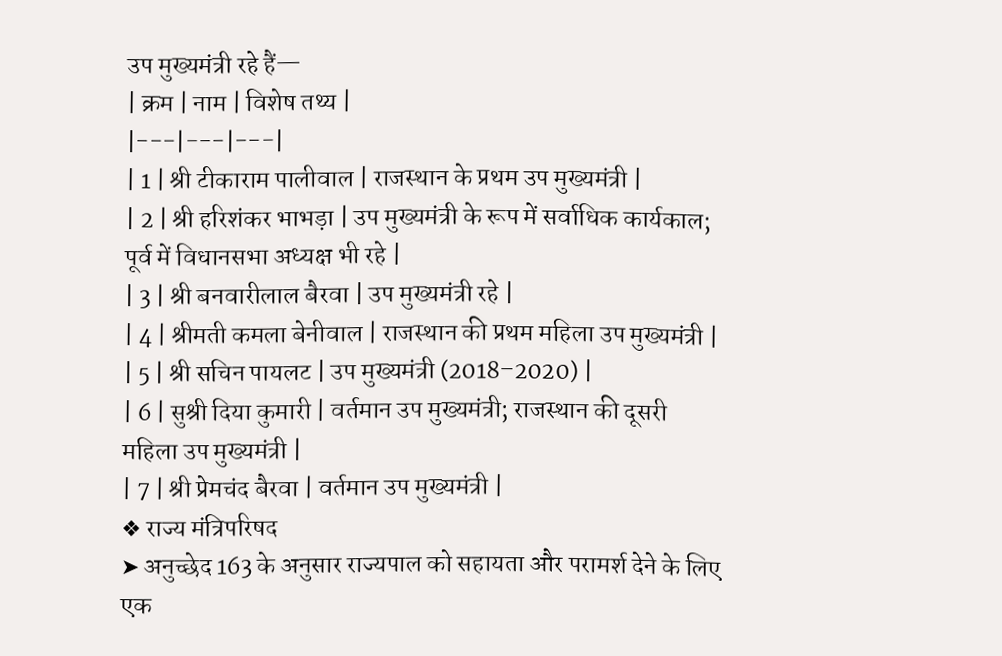उप मुख्यमंत्री रहे हैं—
| क्रम | नाम | विशेष तथ्य |
|---|---|---|
| 1 | श्री टीकाराम पालीवाल | राजस्थान के प्रथम उप मुख्यमंत्री |
| 2 | श्री हरिशंकर भाभड़ा | उप मुख्यमंत्री के रूप में सर्वाधिक कार्यकाल; पूर्व में विधानसभा अध्यक्ष भी रहे |
| 3 | श्री बनवारीलाल बैरवा | उप मुख्यमंत्री रहे |
| 4 | श्रीमती कमला बेनीवाल | राजस्थान की प्रथम महिला उप मुख्यमंत्री |
| 5 | श्री सचिन पायलट | उप मुख्यमंत्री (2018–2020) |
| 6 | सुश्री दिया कुमारी | वर्तमान उप मुख्यमंत्री; राजस्थान की दूसरी महिला उप मुख्यमंत्री |
| 7 | श्री प्रेमचंद बैरवा | वर्तमान उप मुख्यमंत्री |
❖ राज्य मंत्रिपरिषद
➤ अनुच्छेद 163 के अनुसार राज्यपाल को सहायता और परामर्श देने के लिए एक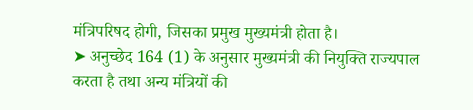मंत्रिपरिषद होगी, जिसका प्रमुख मुख्यमंत्री होता है।
➤ अनुच्छेद 164 (1) के अनुसार मुख्यमंत्री की नियुक्ति राज्यपाल करता है तथा अन्य मंत्रियों की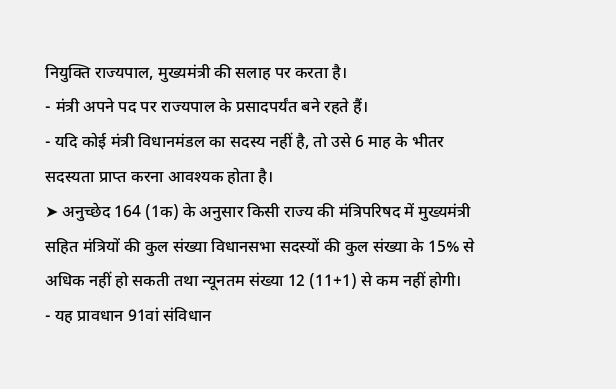नियुक्ति राज्यपाल, मुख्यमंत्री की सलाह पर करता है।
- मंत्री अपने पद पर राज्यपाल के प्रसादपर्यंत बने रहते हैं।
- यदि कोई मंत्री विधानमंडल का सदस्य नहीं है, तो उसे 6 माह के भीतर सदस्यता प्राप्त करना आवश्यक होता है।
➤ अनुच्छेद 164 (1क) के अनुसार किसी राज्य की मंत्रिपरिषद में मुख्यमंत्री सहित मंत्रियों की कुल संख्या विधानसभा सदस्यों की कुल संख्या के 15% से अधिक नहीं हो सकती तथा न्यूनतम संख्या 12 (11+1) से कम नहीं होगी।
- यह प्रावधान 91वां संविधान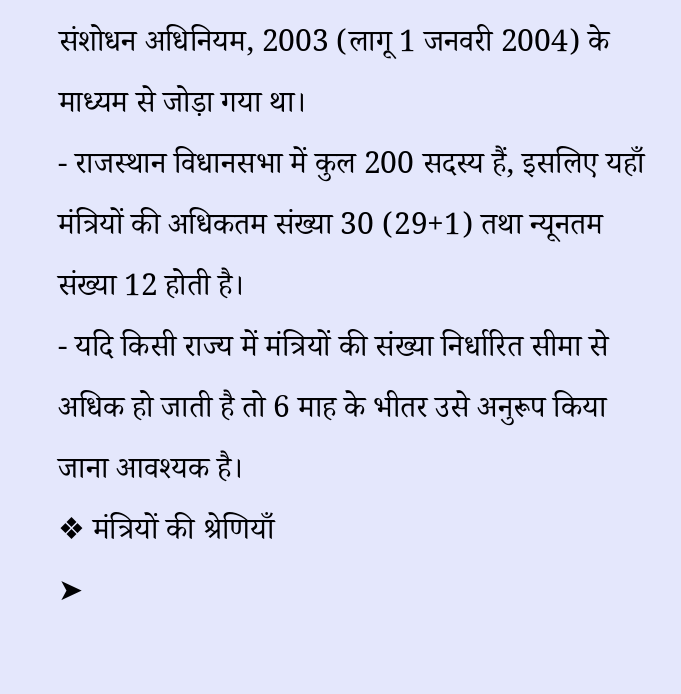संशोधन अधिनियम, 2003 (लागू 1 जनवरी 2004) के माध्यम से जोड़ा गया था।
- राजस्थान विधानसभा में कुल 200 सदस्य हैं, इसलिए यहाँ मंत्रियों की अधिकतम संख्या 30 (29+1) तथा न्यूनतम संख्या 12 होती है।
- यदि किसी राज्य में मंत्रियों की संख्या निर्धारित सीमा से अधिक हो जाती है तो 6 माह के भीतर उसे अनुरूप किया जाना आवश्यक है।
❖ मंत्रियों की श्रेणियाँ
➤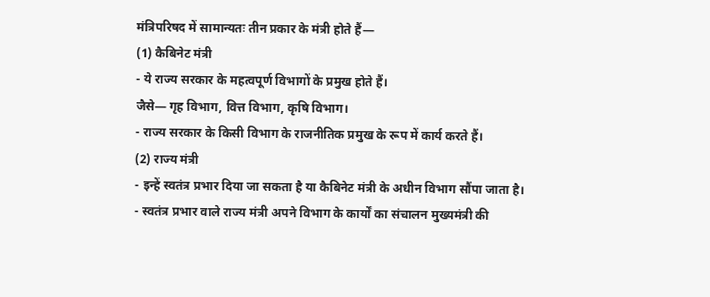मंत्रिपरिषद में सामान्यतः तीन प्रकार के मंत्री होते हैं—
(1) कैबिनेट मंत्री
- ये राज्य सरकार के महत्वपूर्ण विभागों के प्रमुख होते हैं।
जैसे— गृह विभाग, वित्त विभाग, कृषि विभाग।
- राज्य सरकार के किसी विभाग के राजनीतिक प्रमुख के रूप में कार्य करते हैं।
(2) राज्य मंत्री
- इन्हें स्वतंत्र प्रभार दिया जा सकता है या कैबिनेट मंत्री के अधीन विभाग सौंपा जाता है।
- स्वतंत्र प्रभार वाले राज्य मंत्री अपने विभाग के कार्यों का संचालन मुख्यमंत्री की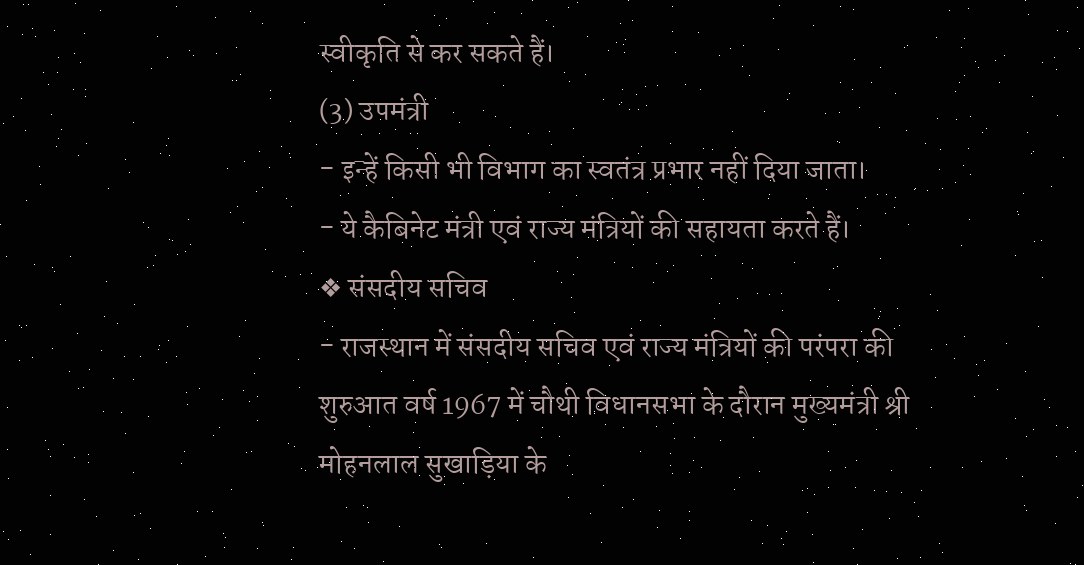स्वीकृति से कर सकते हैं।
(3) उपमंत्री
- इन्हें किसी भी विभाग का स्वतंत्र प्रभार नहीं दिया जाता।
- ये कैबिनेट मंत्री एवं राज्य मंत्रियों की सहायता करते हैं।
❖ संसदीय सचिव
- राजस्थान में संसदीय सचिव एवं राज्य मंत्रियों की परंपरा की शुरुआत वर्ष 1967 में चौथी विधानसभा के दौरान मुख्यमंत्री श्री मोहनलाल सुखाड़िया के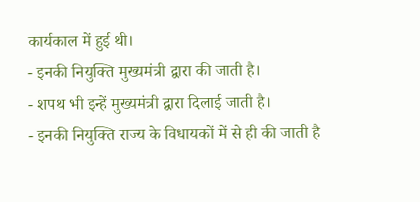कार्यकाल में हुई थी।
- इनकी नियुक्ति मुख्यमंत्री द्वारा की जाती है।
- शपथ भी इन्हें मुख्यमंत्री द्वारा दिलाई जाती है।
- इनकी नियुक्ति राज्य के विधायकों में से ही की जाती है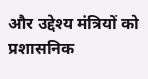और उद्देश्य मंत्रियों को प्रशासनिक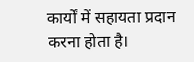कार्यों में सहायता प्रदान करना होता है।